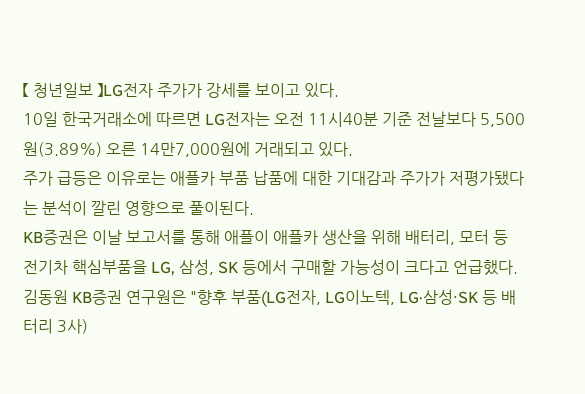【 청년일보 】LG전자 주가가 강세를 보이고 있다.
10일 한국거래소에 따르면 LG전자는 오전 11시40분 기준 전날보다 5,500원(3.89%) 오른 14만7,000원에 거래되고 있다.
주가 급등은 이유로는 애플카 부품 납품에 대한 기대감과 주가가 저평가됐다는 분석이 깔린 영향으로 풀이된다.
KB증권은 이날 보고서를 통해 애플이 애플카 생산을 위해 배터리, 모터 등 전기차 핵심부품을 LG, 삼성, SK 등에서 구매할 가능성이 크다고 언급했다.
김동원 KB증권 연구원은 "향후 부품(LG전자, LG이노텍, LG·삼성·SK 등 배터리 3사)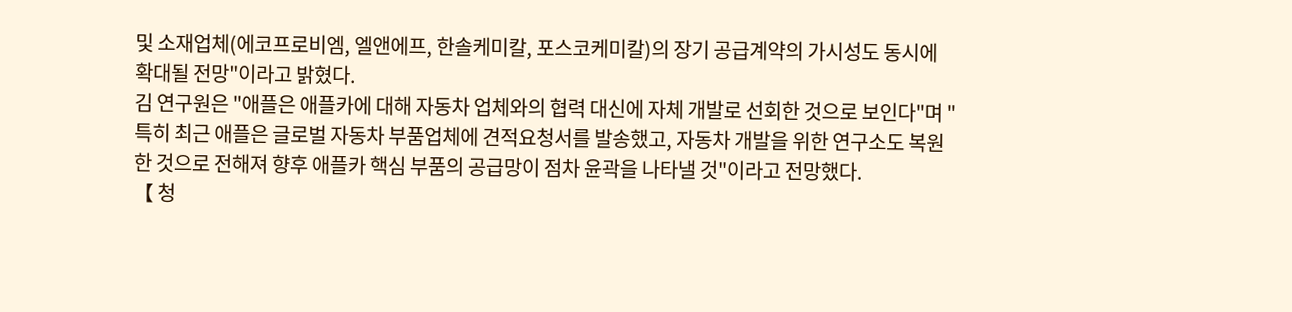및 소재업체(에코프로비엠, 엘앤에프, 한솔케미칼, 포스코케미칼)의 장기 공급계약의 가시성도 동시에 확대될 전망"이라고 밝혔다.
김 연구원은 "애플은 애플카에 대해 자동차 업체와의 협력 대신에 자체 개발로 선회한 것으로 보인다"며 "특히 최근 애플은 글로벌 자동차 부품업체에 견적요청서를 발송했고, 자동차 개발을 위한 연구소도 복원한 것으로 전해져 향후 애플카 핵심 부품의 공급망이 점차 윤곽을 나타낼 것"이라고 전망했다.
【 청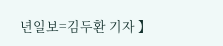년일보=김두환 기자 】